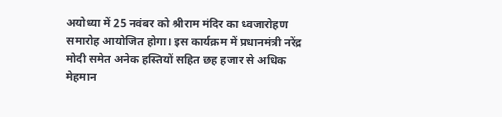अयोध्या में 25 नवंबर को श्रीराम मंदिर का ध्वजारोहण समारोह आयोजित होगा। इस कार्यक्रम में प्रधानमंत्री नरेंद्र मोदी समेत अनेक हस्तियों सहित छह हजार से अधिक मेहमान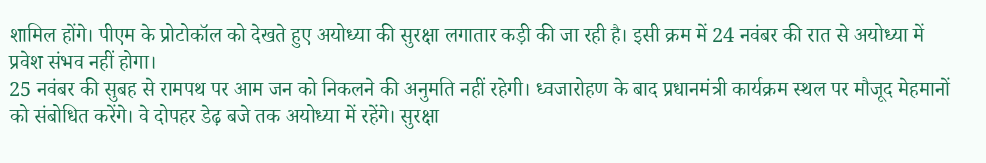शामिल होंगे। पीएम के प्रोटोकॉल को देखते हुए अयोध्या की सुरक्षा लगातार कड़ी की जा रही है। इसी क्रम में 24 नवंबर की रात से अयोध्या में प्रवेश संभव नहीं होगा।
25 नवंबर की सुबह से रामपथ पर आम जन को निकलने की अनुमति नहीं रहेगी। ध्वजारोहण के बाद प्रधानमंत्री कार्यक्रम स्थल पर मौजूद मेहमानों को संबोधित करेंगे। वे दोपहर डेढ़ बजे तक अयोध्या में रहेंगे। सुरक्षा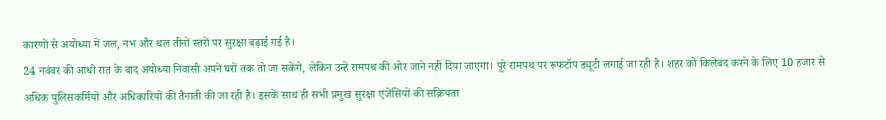कारणों से अयोध्या में जल, नभ और थल तीनों स्तरों पर सुरक्षा बढ़ाई गई है।
24 नवंबर की आधी रात के बाद अयोध्या निवासी अपने घरों तक तो जा सकेंगे, लेकिन उन्हें रामपथ की ओर जाने नहीं दिया जाएगा। पूरे रामपथ पर रूफटॉप ड्यूटी लगाई जा रही है। शहर को किलेबंद करने के लिए 10 हजार से अधिक पुलिसकर्मियों और अधिकारियों की तैनाती की जा रही है। इसके साथ ही सभी प्रमुख सुरक्षा एजेंसियों की सक्रियता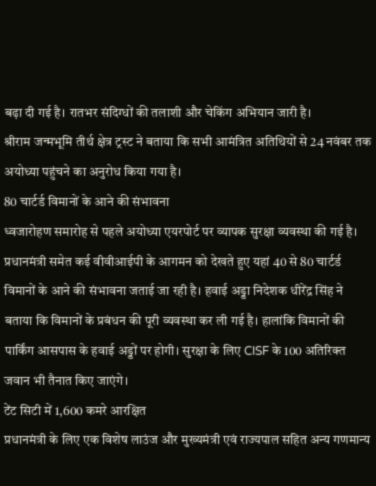बढ़ा दी गई है। रातभर संदिग्धों की तलाशी और चेकिंग अभियान जारी है।
श्रीराम जन्मभूमि तीर्थ क्षेत्र ट्रस्ट ने बताया कि सभी आमंत्रित अतिथियों से 24 नवंबर तक अयोध्या पहुंचने का अनुरोध किया गया है।
80 चार्टर्ड विमानों के आने की संभावना
ध्वजारोहण समारोह से पहले अयोध्या एयरपोर्ट पर व्यापक सुरक्षा व्यवस्था की गई है। प्रधानमंत्री समेत कई वीवीआईपी के आगमन को देखते हुए यहां 40 से 80 चार्टर्ड विमानों के आने की संभावना जताई जा रही है। हवाई अड्डा निदेशक धीरेंद्र सिंह ने बताया कि विमानों के प्रबंधन की पूरी व्यवस्था कर ली गई है। हालांकि विमानों की पार्किंग आसपास के हवाई अड्डों पर होगी। सुरक्षा के लिए CISF के 100 अतिरिक्त जवान भी तैनात किए जाएंगे।
टेंट सिटी में 1,600 कमरे आरक्षित
प्रधानमंत्री के लिए एक विशेष लाउंज और मुख्यमंत्री एवं राज्यपाल सहित अन्य गणमान्य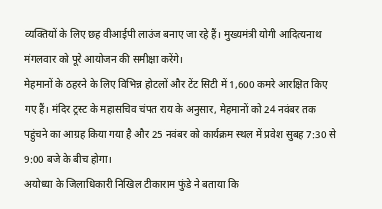व्यक्तियों के लिए छह वीआईपी लाउंज बनाए जा रहे हैं। मुख्यमंत्री योगी आदित्यनाथ मंगलवार को पूरे आयोजन की समीक्षा करेंगे।
मेहमानों के ठहरने के लिए विभिन्न होटलों और टेंट सिटी में 1,600 कमरे आरक्षित किए गए हैं। मंदिर ट्रस्ट के महासचिव चंपत राय के अनुसार, मेहमानों को 24 नवंबर तक पहुंचने का आग्रह किया गया है और 25 नवंबर को कार्यक्रम स्थल में प्रवेश सुबह 7:30 से 9:00 बजे के बीच होगा।
अयोध्या के जिलाधिकारी निखिल टीकाराम फुंडे ने बताया कि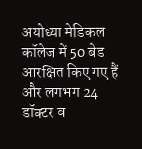अयोध्या मेडिकल कॉलेज में 50 बेड आरक्षित किए गए हैं और लगभग 24 डॉक्टर व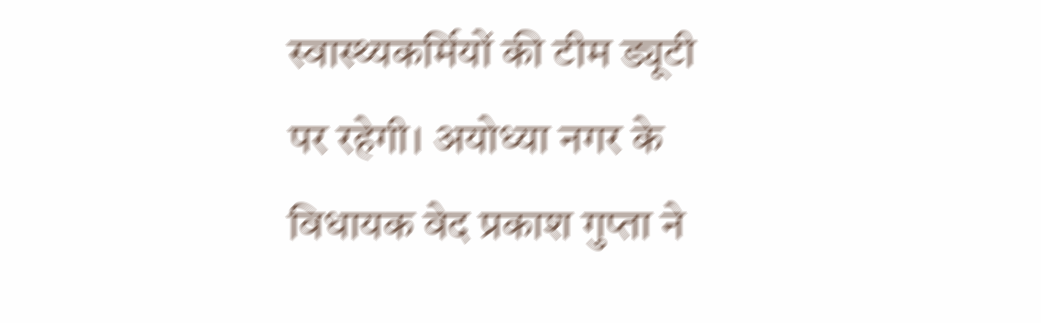स्वास्थ्यकर्मियों की टीम ड्यूटी पर रहेगी। अयोध्या नगर के विधायक वेद प्रकाश गुप्ता ने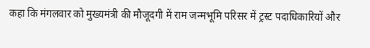कहा कि मंगलवार को मुख्यमंत्री की मौजूदगी में राम जन्मभूमि परिसर में ट्रस्ट पदाधिकारियों और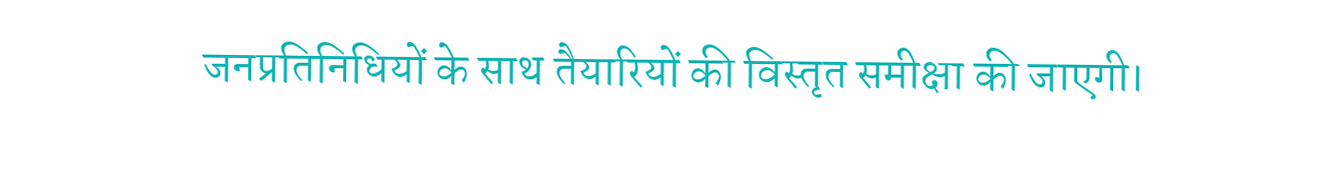जनप्रतिनिधियों के साथ तैयारियों की विस्तृत समीक्षा की जाएगी।